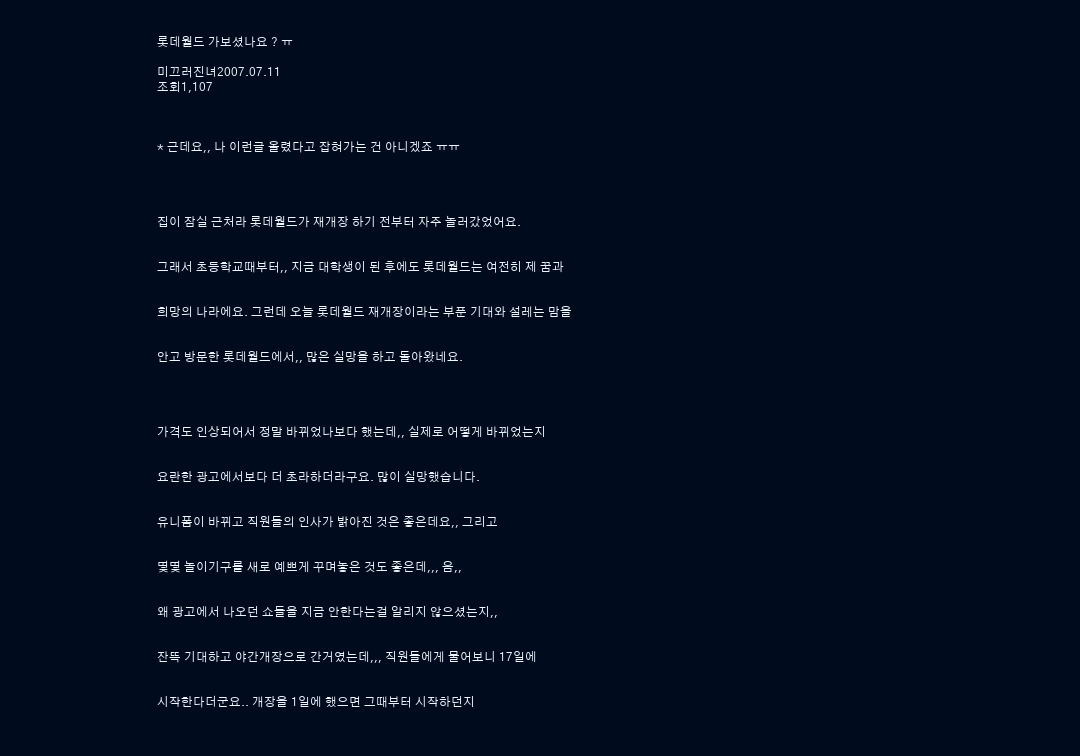롯데월드 가보셨나요 ? ㅠ

미끄러진녀2007.07.11
조회1,107



* 근데요,, 나 이런글 올렸다고 잡혀가는 건 아니겠죠 ㅠㅠ




집이 잠실 근처라 롯데월드가 재개장 하기 전부터 자주 놀러갔었어요.


그래서 초등학교때부터,, 지금 대학생이 된 후에도 롯데월드는 여전히 제 꿈과


희망의 나라에요. 그런데 오늘 롯데월드 재개장이라는 부푼 기대와 설레는 맘을


안고 방문한 롯데월드에서,, 많은 실망을 하고 돌아왔네요.




가격도 인상되어서 정말 바뀌었나보다 했는데,, 실제로 어떻게 바뀌었는지


요란한 광고에서보다 더 초라하더라구요. 많이 실망했습니다.


유니폼이 바뀌고 직원들의 인사가 밝아진 것은 좋은데요,, 그리고


몇몇 놀이기구를 새로 예쁘게 꾸며놓은 것도 좋은데,,, 음,,


왜 광고에서 나오던 쇼들을 지금 안한다는걸 알리지 않으셨는지,,


잔뜩 기대하고 야간개장으로 간거였는데,,, 직원들에게 물어보니 17일에


시작한다더군요.. 개장을 1일에 했으면 그때부터 시작하던지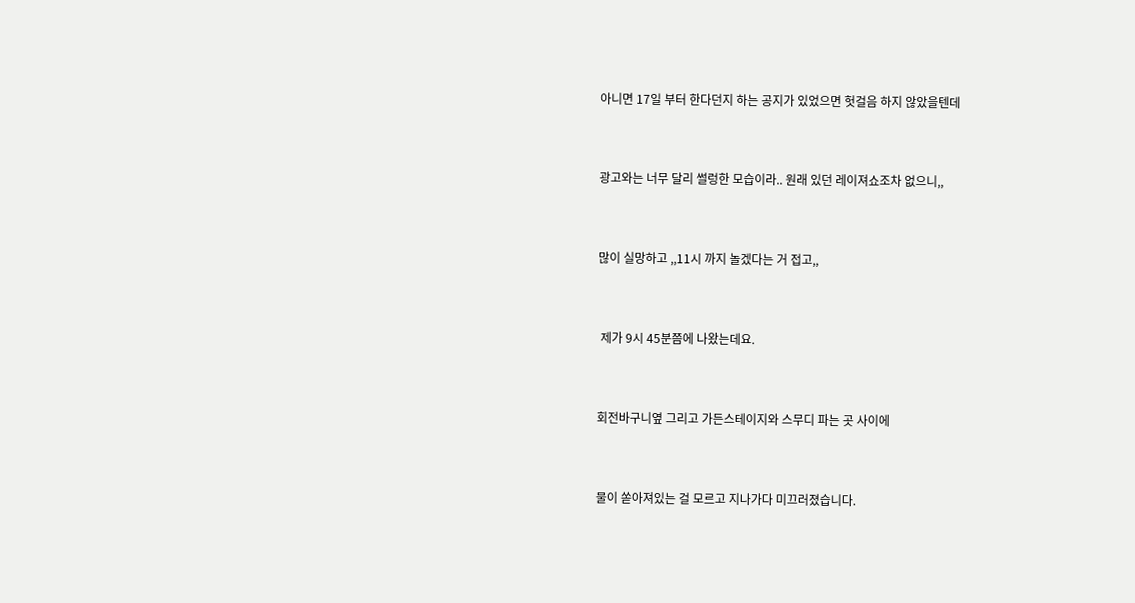아니면 17일 부터 한다던지 하는 공지가 있었으면 헛걸음 하지 않았을텐데


광고와는 너무 달리 썰렁한 모습이라.. 원래 있던 레이져쇼조차 없으니,,


많이 실망하고 ,,11시 까지 놀겠다는 거 접고,,


 제가 9시 45분쯤에 나왔는데요.


회전바구니옆 그리고 가든스테이지와 스무디 파는 곳 사이에


물이 쏟아져있는 걸 모르고 지나가다 미끄러졌습니다.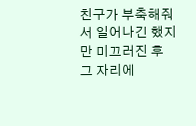친구가 부축해줘서 일어나긴 했지만 미끄러진 후 그 자리에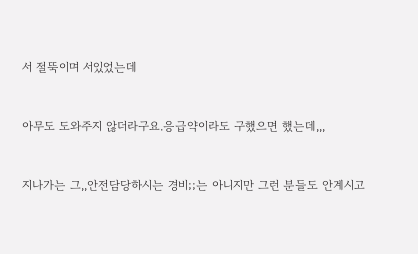서 절뚝이며 서있었는데


아무도 도와주지 않더라구요.응급약이라도 구했으면 했는데,,,


지나가는 그,,안전담당하시는 경비;;는 아니지만 그런 분들도 안계시고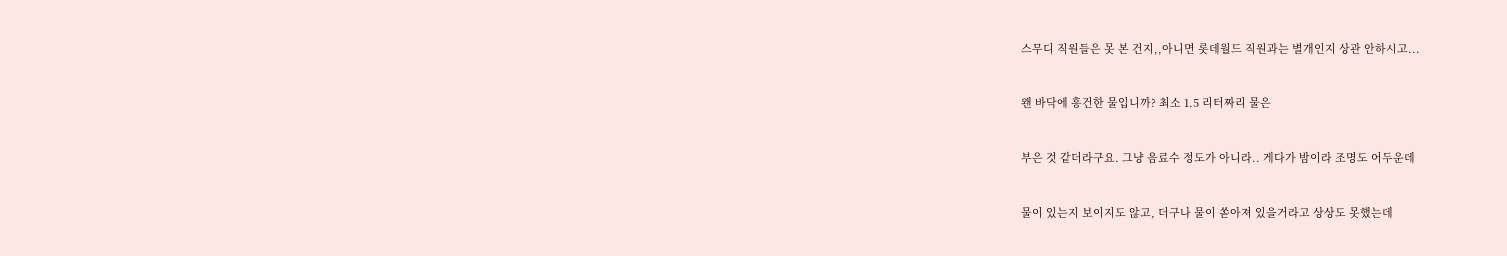스무디 직원들은 못 본 건지,,아니면 롯데월드 직원과는 별개인지 상관 안하시고...


왠 바닥에 흥건한 물입니까? 최소 1.5 리터짜리 물은


부은 것 같더라구요. 그냥 음료수 정도가 아니라.. 게다가 밤이라 조명도 어두운데


물이 있는지 보이지도 않고, 더구나 물이 쏟아져 있을거라고 상상도 못했는데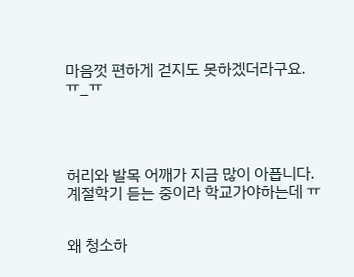마음껏 편하게 걷지도 못하겠더라구요.  ㅠ_ㅠ




허리와 발목 어깨가 지금 많이 아픕니다. 계절학기 듣는 중이라 학교가야하는데 ㅠ


왜 청소하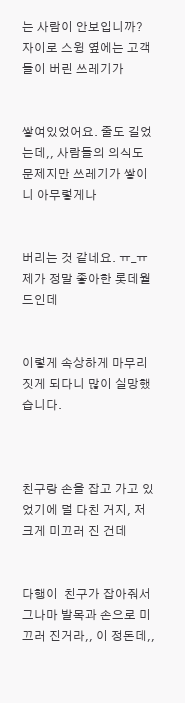는 사람이 안보입니까? 자이로 스윙 옆에는 고객들이 버린 쓰레기가


쌓여있었어요. 줄도 길었는데,, 사람들의 의식도 문제지만 쓰레기가 쌓이니 아무렇게나


버리는 것 같네요. ㅠ_ㅠ 제가 정말 좋아한 롯데월드인데


이렇게 속상하게 마무리 짓게 되다니 많이 실망했습니다.



친구랑 손을 잡고 가고 있었기에 덜 다친 거지, 저 크게 미끄러 진 건데


다행이  친구가 잡아줘서 그나마 발목과 손으로 미끄러 진거라,, 이 정돈데,,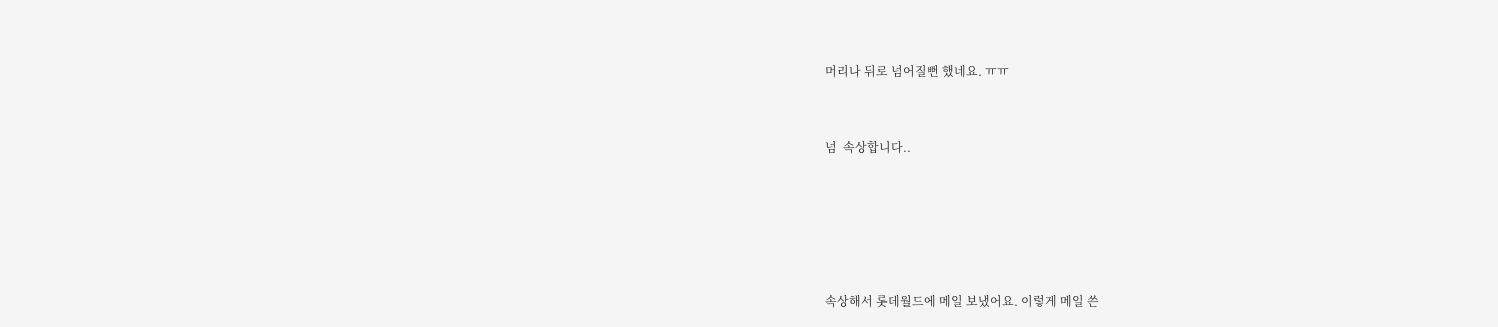머리나 뒤로 넘어질뻔 했네요. ㅠㅠ


넘  속상합니다..





속상해서 롯데월드에 메일 보냈어요. 이렇게 메일 쓴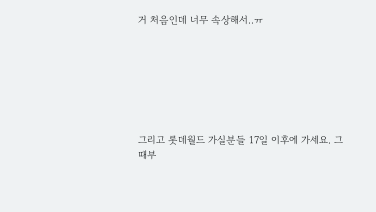거 처음인데 너무 속상해서..ㅠ







그리고 롯데월드 가실분들 17일 이후에 가세요. 그때부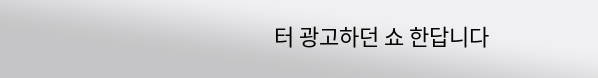터 광고하던 쇼 한답니다